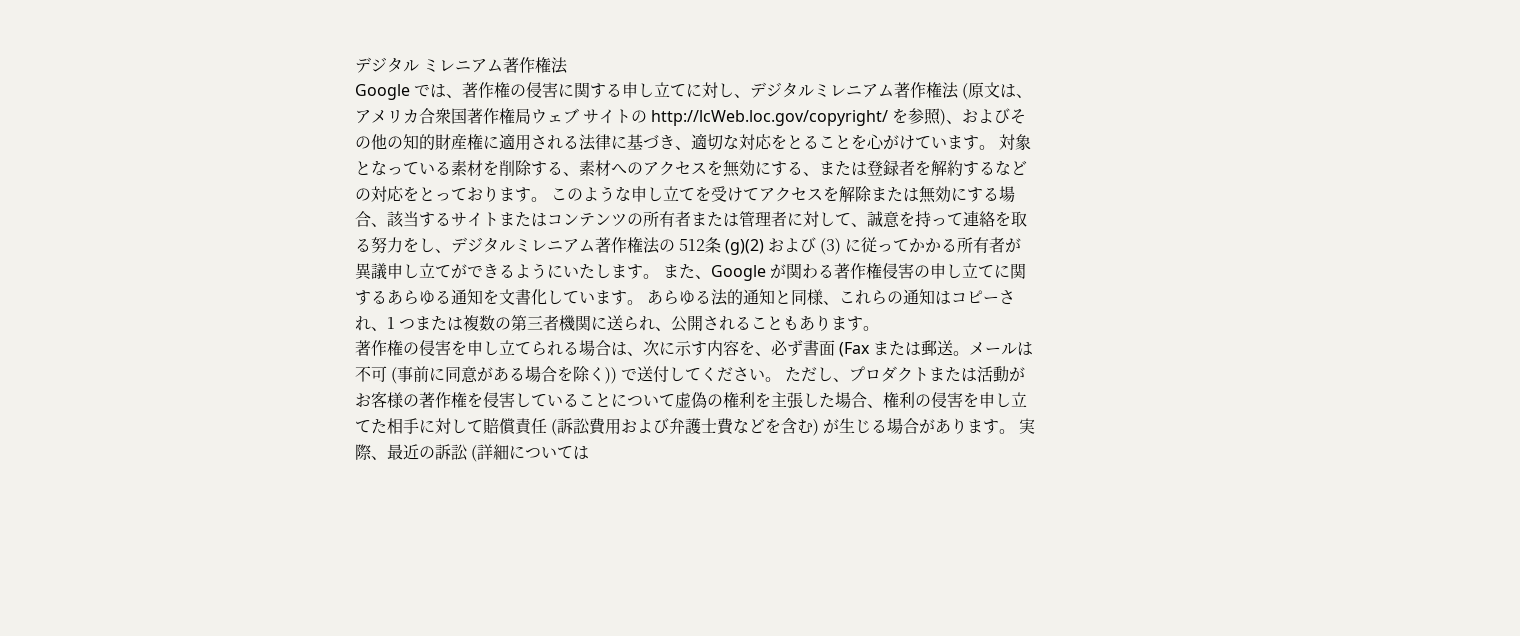デジタル ミレニアム著作権法
Google では、著作権の侵害に関する申し立てに対し、デジタルミレニアム著作権法 (原文は、アメリカ合衆国著作権局ウェブ サイトの http://lcWeb.loc.gov/copyright/ を参照)、およびその他の知的財産権に適用される法律に基づき、適切な対応をとることを心がけています。 対象となっている素材を削除する、素材へのアクセスを無効にする、または登録者を解約するなどの対応をとっております。 このような申し立てを受けてアクセスを解除または無効にする場合、該当するサイトまたはコンテンツの所有者または管理者に対して、誠意を持って連絡を取る努力をし、デジタルミレニアム著作権法の 512条 (g)(2) および (3) に従ってかかる所有者が異議申し立てができるようにいたします。 また、Google が関わる著作権侵害の申し立てに関するあらゆる通知を文書化しています。 あらゆる法的通知と同様、これらの通知はコピーされ、1 つまたは複数の第三者機関に送られ、公開されることもあります。
著作権の侵害を申し立てられる場合は、次に示す内容を、必ず書面 (Fax または郵送。メールは不可 (事前に同意がある場合を除く)) で送付してください。 ただし、プロダクトまたは活動がお客様の著作権を侵害していることについて虚偽の権利を主張した場合、権利の侵害を申し立てた相手に対して賠償責任 (訴訟費用および弁護士費などを含む) が生じる場合があります。 実際、最近の訴訟 (詳細については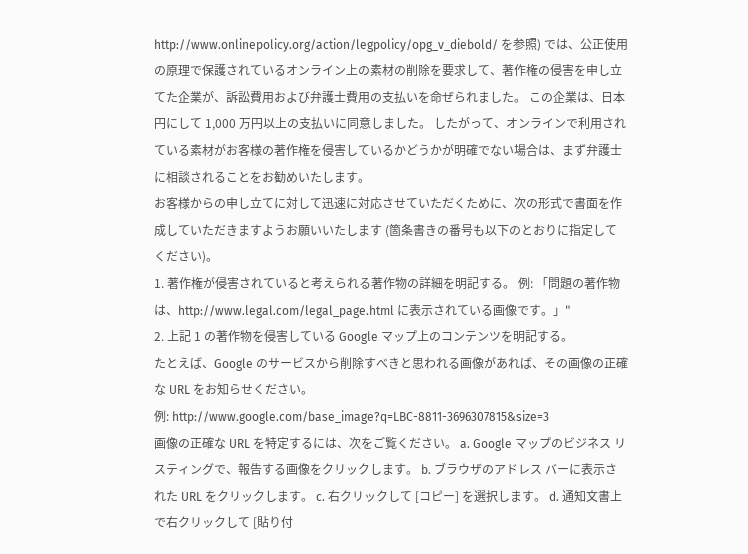http://www.onlinepolicy.org/action/legpolicy/opg_v_diebold/ を参照) では、公正使用の原理で保護されているオンライン上の素材の削除を要求して、著作権の侵害を申し立てた企業が、訴訟費用および弁護士費用の支払いを命ぜられました。 この企業は、日本円にして 1,000 万円以上の支払いに同意しました。 したがって、オンラインで利用されている素材がお客様の著作権を侵害しているかどうかが明確でない場合は、まず弁護士に相談されることをお勧めいたします。
お客様からの申し立てに対して迅速に対応させていただくために、次の形式で書面を作成していただきますようお願いいたします (箇条書きの番号も以下のとおりに指定してください)。
1. 著作権が侵害されていると考えられる著作物の詳細を明記する。 例: 「問題の著作物は、http://www.legal.com/legal_page.html に表示されている画像です。」"
2. 上記 1 の著作物を侵害している Google マップ上のコンテンツを明記する。
たとえば、Google のサービスから削除すべきと思われる画像があれば、その画像の正確な URL をお知らせください。
例: http://www.google.com/base_image?q=LBC-8811-3696307815&size=3
画像の正確な URL を特定するには、次をご覧ください。 a. Google マップのビジネス リスティングで、報告する画像をクリックします。 b. ブラウザのアドレス バーに表示された URL をクリックします。 c. 右クリックして [コピー] を選択します。 d. 通知文書上で右クリックして [貼り付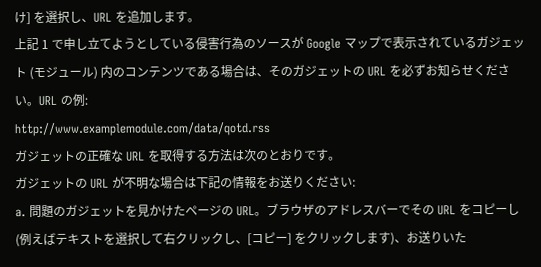け] を選択し、URL を追加します。
上記 1 で申し立てようとしている侵害行為のソースが Google マップで表示されているガジェット (モジュール) 内のコンテンツである場合は、そのガジェットの URL を必ずお知らせください。URL の例:
http://www.examplemodule.com/data/qotd.rss
ガジェットの正確な URL を取得する方法は次のとおりです。
ガジェットの URL が不明な場合は下記の情報をお送りください:
a. 問題のガジェットを見かけたページの URL。ブラウザのアドレスバーでその URL をコピーし (例えばテキストを選択して右クリックし、[コピー] をクリックします)、お送りいた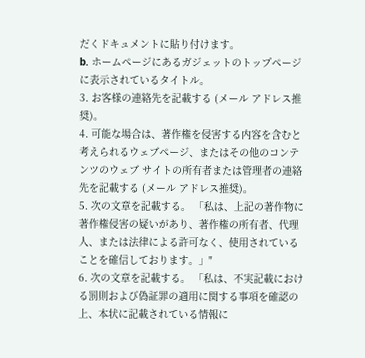だくドキュメントに貼り付けます。
b. ホームページにあるガジェットのトップページに表示されているタイトル。
3. お客様の連絡先を記載する (メール アドレス推奨)。
4. 可能な場合は、著作権を侵害する内容を含むと考えられるウェブページ、またはその他のコンテンツのウェブ サイトの所有者または管理者の連絡先を記載する (メール アドレス推奨)。
5. 次の文章を記載する。 「私は、上記の著作物に著作権侵害の疑いがあり、著作権の所有者、代理人、または法律による許可なく、使用されていることを確信しております。」"
6. 次の文章を記載する。 「私は、不実記載における罰則および偽証罪の適用に関する事項を確認の上、本状に記載されている情報に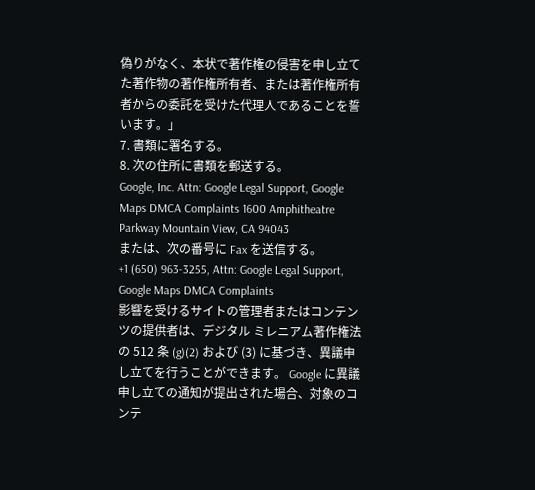偽りがなく、本状で著作権の侵害を申し立てた著作物の著作権所有者、または著作権所有者からの委託を受けた代理人であることを誓います。」
7. 書類に署名する。
8. 次の住所に書類を郵送する。
Google, Inc. Attn: Google Legal Support, Google Maps DMCA Complaints 1600 Amphitheatre Parkway Mountain View, CA 94043
または、次の番号に Fax を送信する。
+1 (650) 963-3255, Attn: Google Legal Support, Google Maps DMCA Complaints
影響を受けるサイトの管理者またはコンテンツの提供者は、デジタル ミレニアム著作権法の 512 条 (g)(2) および (3) に基づき、異議申し立てを行うことができます。 Google に異議申し立ての通知が提出された場合、対象のコンテ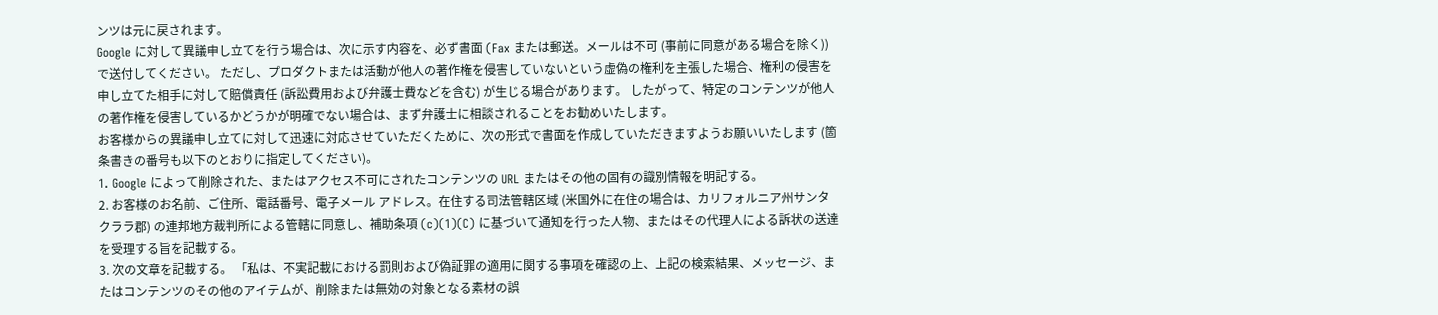ンツは元に戻されます。
Google に対して異議申し立てを行う場合は、次に示す内容を、必ず書面 (Fax または郵送。メールは不可 (事前に同意がある場合を除く)) で送付してください。 ただし、プロダクトまたは活動が他人の著作権を侵害していないという虚偽の権利を主張した場合、権利の侵害を申し立てた相手に対して賠償責任 (訴訟費用および弁護士費などを含む) が生じる場合があります。 したがって、特定のコンテンツが他人の著作権を侵害しているかどうかが明確でない場合は、まず弁護士に相談されることをお勧めいたします。
お客様からの異議申し立てに対して迅速に対応させていただくために、次の形式で書面を作成していただきますようお願いいたします (箇条書きの番号も以下のとおりに指定してください)。
1. Google によって削除された、またはアクセス不可にされたコンテンツの URL またはその他の固有の識別情報を明記する。
2. お客様のお名前、ご住所、電話番号、電子メール アドレス。在住する司法管轄区域 (米国外に在住の場合は、カリフォルニア州サンタ クララ郡) の連邦地方裁判所による管轄に同意し、補助条項 (c)(1)(C) に基づいて通知を行った人物、またはその代理人による訴状の送達を受理する旨を記載する。
3. 次の文章を記載する。 「私は、不実記載における罰則および偽証罪の適用に関する事項を確認の上、上記の検索結果、メッセージ、またはコンテンツのその他のアイテムが、削除または無効の対象となる素材の誤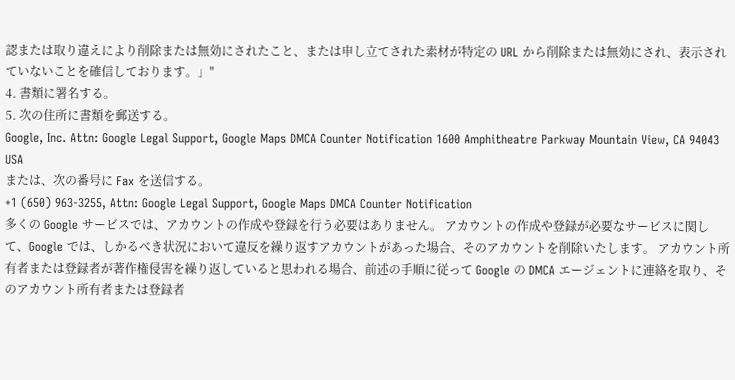認または取り違えにより削除または無効にされたこと、または申し立てされた素材が特定の URL から削除または無効にされ、表示されていないことを確信しております。」"
4. 書類に署名する。
5. 次の住所に書類を郵送する。
Google, Inc. Attn: Google Legal Support, Google Maps DMCA Counter Notification 1600 Amphitheatre Parkway Mountain View, CA 94043 USA
または、次の番号に Fax を送信する。
+1 (650) 963-3255, Attn: Google Legal Support, Google Maps DMCA Counter Notification
多くの Google サービスでは、アカウントの作成や登録を行う必要はありません。 アカウントの作成や登録が必要なサービスに関して、Google では、しかるべき状況において違反を繰り返すアカウントがあった場合、そのアカウントを削除いたします。 アカウント所有者または登録者が著作権侵害を繰り返していると思われる場合、前述の手順に従って Google の DMCA エージェントに連絡を取り、そのアカウント所有者または登録者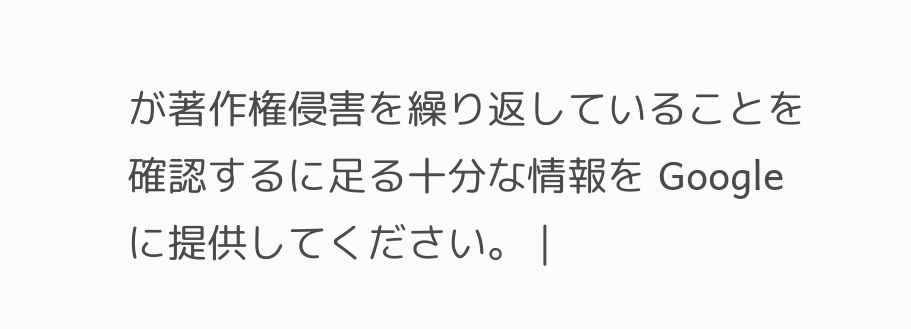が著作権侵害を繰り返していることを確認するに足る十分な情報を Google に提供してください。 |